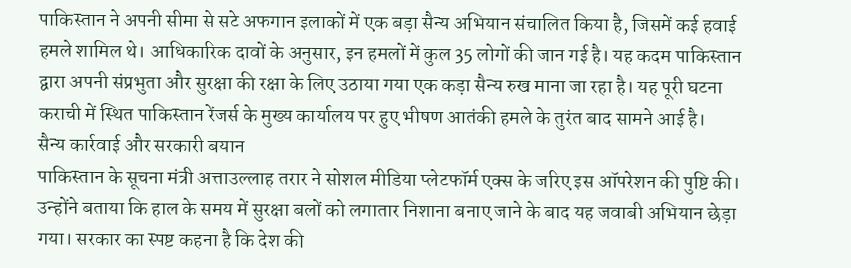पाकिस्तान ने अपनी सीमा से सटे अफगान इलाकों में एक बड़ा सैन्य अभियान संचालित किया है, जिसमें कई हवाई हमले शामिल थे। आधिकारिक दावों के अनुसार, इन हमलों में कुल 35 लोगों की जान गई है। यह कदम पाकिस्तान द्वारा अपनी संप्रभुता और सुरक्षा की रक्षा के लिए उठाया गया एक कड़ा सैन्य रुख माना जा रहा है। यह पूरी घटना कराची में स्थित पाकिस्तान रेंजर्स के मुख्य कार्यालय पर हुए भीषण आतंकी हमले के तुरंत बाद सामने आई है।
सैन्य कार्रवाई और सरकारी बयान
पाकिस्तान के सूचना मंत्री अत्ताउल्लाह तरार ने सोशल मीडिया प्लेटफॉर्म एक्स के जरिए इस ऑपरेशन की पुष्टि की। उन्होंने बताया कि हाल के समय में सुरक्षा बलों को लगातार निशाना बनाए जाने के बाद यह जवाबी अभियान छेड़ा गया। सरकार का स्पष्ट कहना है कि देश की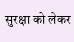सुरक्षा को लेकर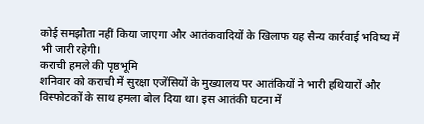कोई समझौता नहीं किया जाएगा और आतंकवादियों के खिलाफ यह सैन्य कार्रवाई भविष्य में भी जारी रहेगी।
कराची हमले की पृष्ठभूमि
शनिवार को कराची में सुरक्षा एजेंसियों के मुख्यालय पर आतंकियों ने भारी हथियारों और विस्फोटकों के साथ हमला बोल दिया था। इस आतंकी घटना में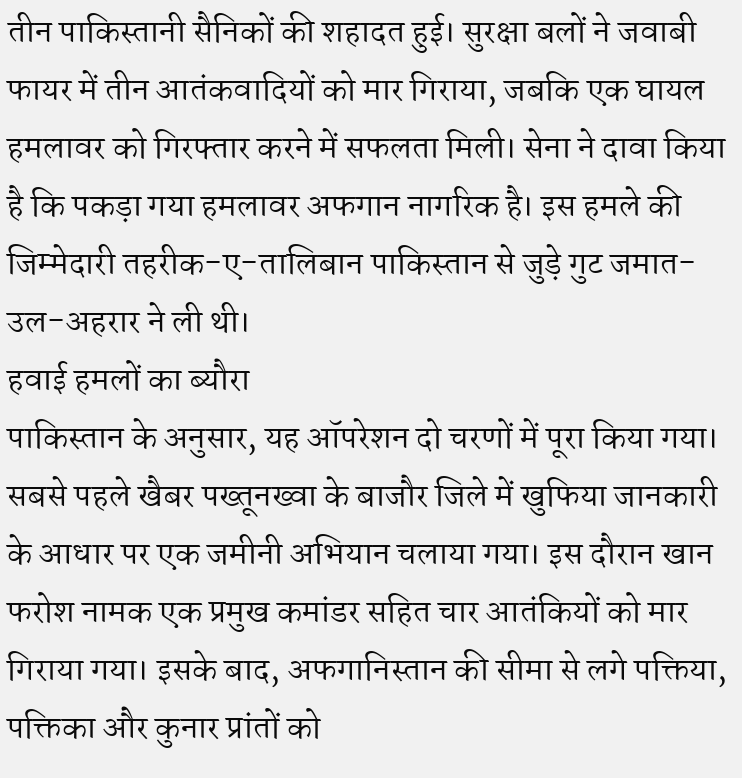तीन पाकिस्तानी सैनिकों की शहादत हुई। सुरक्षा बलों ने जवाबी फायर में तीन आतंकवादियों को मार गिराया, जबकि एक घायल हमलावर को गिरफ्तार करने में सफलता मिली। सेना ने दावा किया है कि पकड़ा गया हमलावर अफगान नागरिक है। इस हमले की जिम्मेदारी तहरीक-ए-तालिबान पाकिस्तान से जुड़े गुट जमात-उल-अहरार ने ली थी।
हवाई हमलों का ब्यौरा
पाकिस्तान के अनुसार, यह ऑपरेशन दो चरणों में पूरा किया गया। सबसे पहले खैबर पख्तूनख्वा के बाजौर जिले में खुफिया जानकारी के आधार पर एक जमीनी अभियान चलाया गया। इस दौरान खान फरोश नामक एक प्रमुख कमांडर सहित चार आतंकियों को मार गिराया गया। इसके बाद, अफगानिस्तान की सीमा से लगे पक्तिया, पक्तिका और कुनार प्रांतों को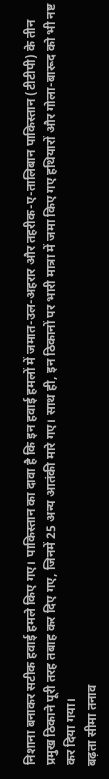निशाना बनाकर सटीक हवाई हमले किए गए। पाकिस्तान का दावा है कि इन हवाई हमलों में जमात-उल-अहरार और तहरीक-ए-तालिबान पाकिस्तान (टीटीपी) के तीन प्रमुख ठिकाने पूरी तरह तबाह कर दिए गए, जिनमें 25 अन्य आतंकी मारे गए। साथ ही, इन ठिकानों पर भारी मात्रा में जमा किए गए हथियारों और गोला-बारूद को भी नष्ट कर दिया गया।
बढ़ता सीमा तनाव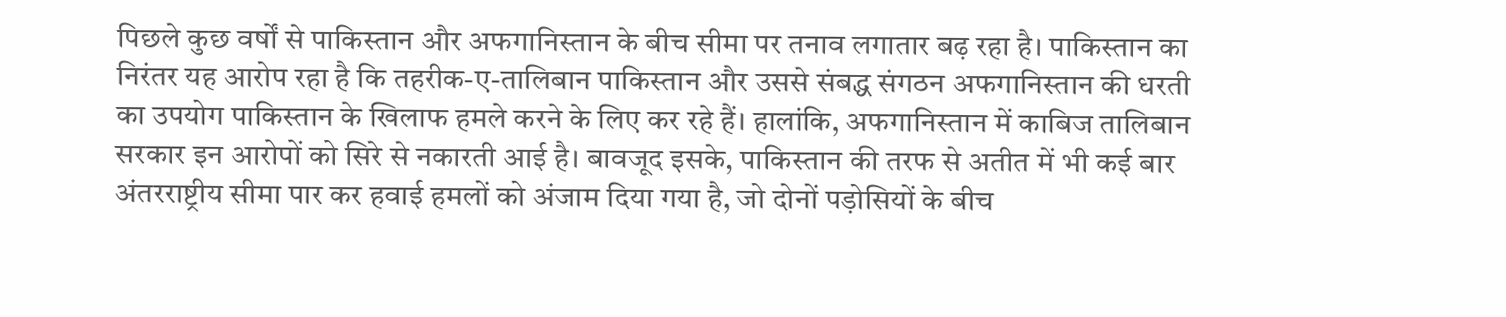पिछले कुछ वर्षों से पाकिस्तान और अफगानिस्तान के बीच सीमा पर तनाव लगातार बढ़ रहा है। पाकिस्तान का निरंतर यह आरोप रहा है कि तहरीक-ए-तालिबान पाकिस्तान और उससे संबद्ध संगठन अफगानिस्तान की धरती का उपयोग पाकिस्तान के खिलाफ हमले करने के लिए कर रहे हैं। हालांकि, अफगानिस्तान में काबिज तालिबान सरकार इन आरोपों को सिरे से नकारती आई है। बावजूद इसके, पाकिस्तान की तरफ से अतीत में भी कई बार अंतरराष्ट्रीय सीमा पार कर हवाई हमलों को अंजाम दिया गया है, जो दोनों पड़ोसियों के बीच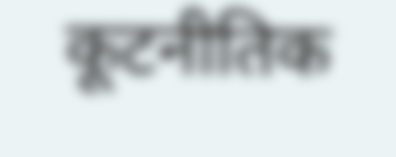कूटनीतिक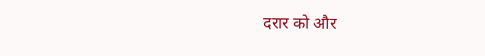दरार को और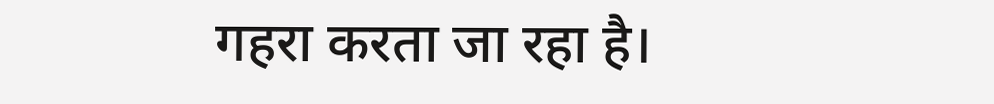गहरा करता जा रहा है।